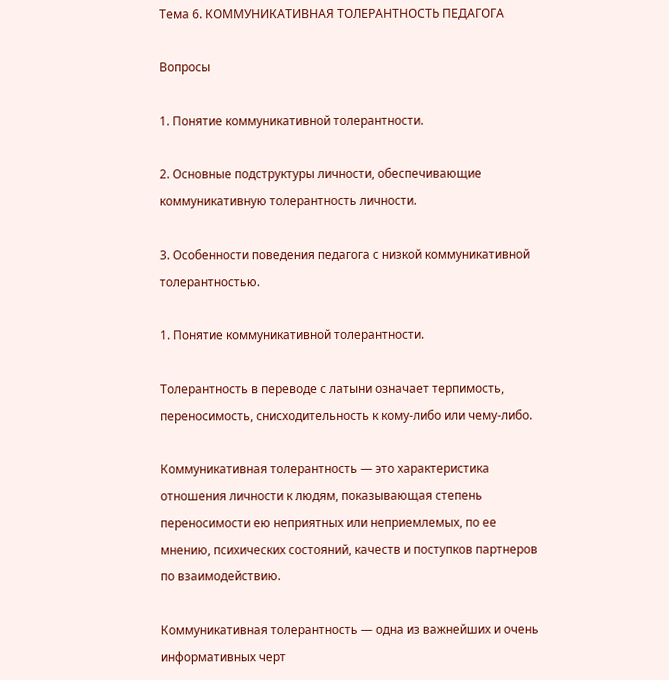Тема 6. КОММУНИКАТИВНАЯ ТОЛЕРАНТНОСТЬ ПЕДАГОГА

Вопросы

1. Понятие коммуникативной толерантности.

2. Основные подструктуры личности, обеспечивающие коммуникативную толерантность личности.

3. Особенности поведения педагога с низкой коммуникативной толерантностью.

1. Понятие коммуникативной толерантности.

Толерантность в переводе с латыни означает терпимость, переносимость, снисходительность к кому-либо или чему-либо.

Коммуникативная толерантность — это характеристика отношения личности к людям, показывающая степень переносимости ею неприятных или неприемлемых, по ее мнению, психических состояний, качеств и поступков партнеров по взаимодействию.

Коммуникативная толерантность — одна из важнейших и очень информативных черт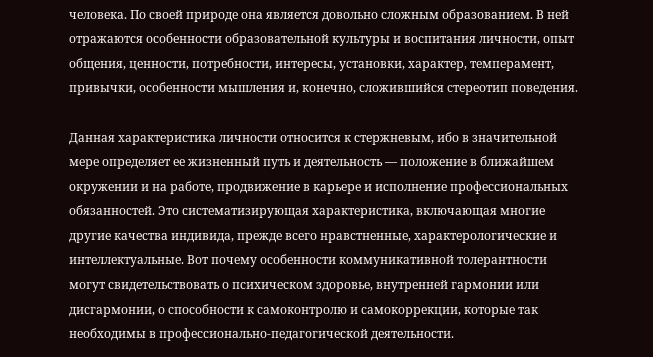человека. По своей природе она является довольно сложным образованием. В ней отражаются особенности образовательной культуры и воспитания личности, опыт общения, ценности, потребности, интересы, установки, характер, темперамент, привычки, особенности мышления и, конечно, сложившийся стереотип поведения.

Данная характеристика личности относится к стержневым, ибо в значительной мере определяет ее жизненный путь и деятельность — положение в ближайшем окружении и на работе, продвижение в карьере и исполнение профессиональных обязанностей. Это систематизирующая характеристика, включающая многие другие качества индивида, прежде всего нравстненные, характерологические и интеллектуальные. Вот почему особенности коммуникативной толерантности могут свидетельствовать о психическом здоровье, внутренней гармонии или дисгармонии, о способности к самоконтролю и самокоррекции, которые так необходимы в профессионально-педагогической деятельности.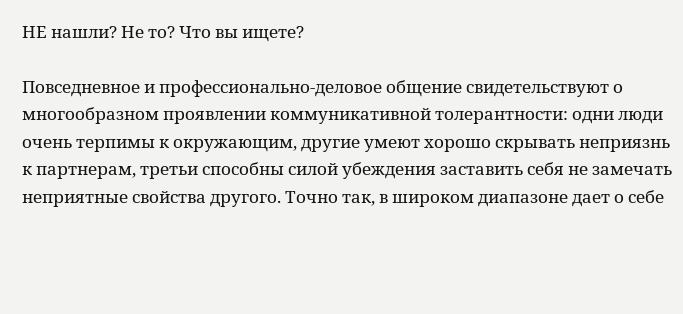НЕ нашли? Не то? Что вы ищете?

Повседневное и профессионально-деловое общение свидетельствуют о многообразном проявлении коммуникативной толерантности: одни люди очень терпимы к окружающим, другие умеют хорошо скрывать неприязнь к партнерам, третьи способны силой убеждения заставить себя не замечать неприятные свойства другого. Точно так, в широком диапазоне дает о себе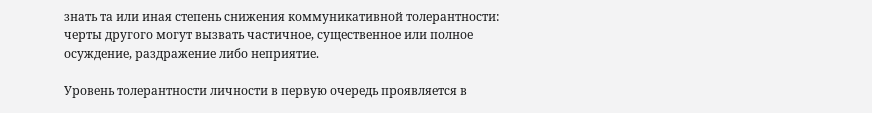знать та или иная степень снижения коммуникативной толерантности: черты другого могут вызвать частичное, существенное или полное осуждение, раздражение либо неприятие.

Уровень толерантности личности в первую очередь проявляется в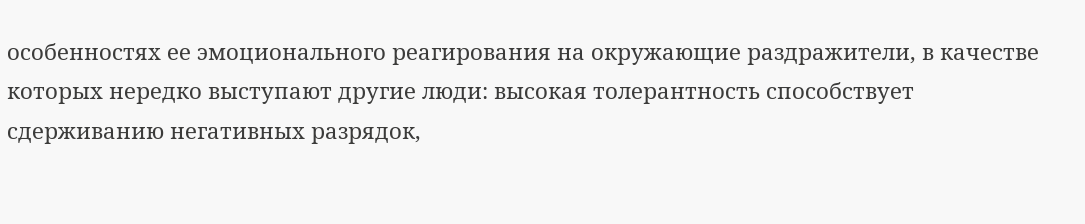особенностях ее эмоционального реагирования на окружающие раздражители, в качестве которых нередко выступают другие люди: высокая толерантность способствует сдерживанию негативных разрядок,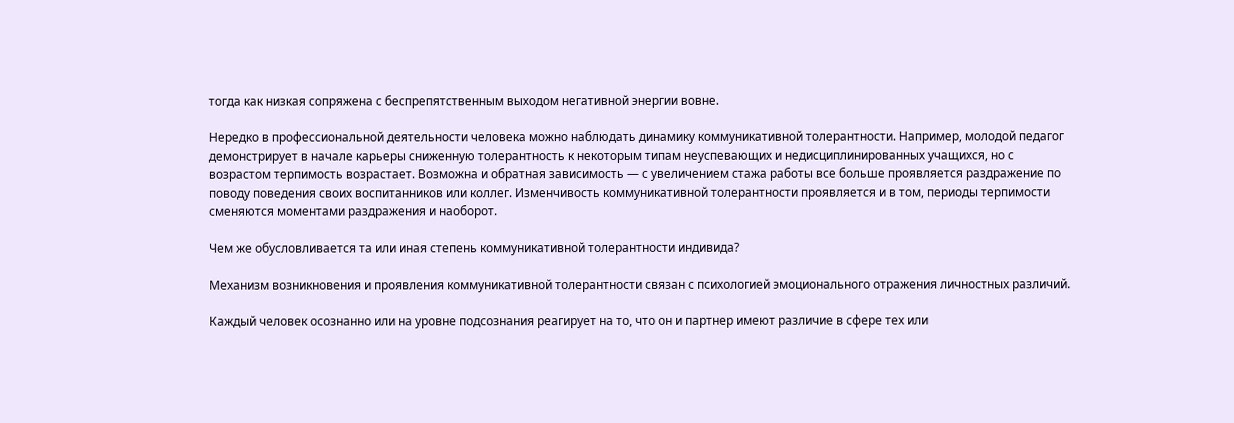тогда как низкая сопряжена с беспрепятственным выходом негативной энергии вовне.

Нередко в профессиональной деятельности человека можно наблюдать динамику коммуникативной толерантности. Например, молодой педагог демонстрирует в начале карьеры сниженную толерантность к некоторым типам неуспевающих и недисциплинированных учащихся, но с возрастом терпимость возрастает. Возможна и обратная зависимость — с увеличением стажа работы все больше проявляется раздражение по поводу поведения своих воспитанников или коллег. Изменчивость коммуникативной толерантности проявляется и в том, периоды терпимости сменяются моментами раздражения и наоборот.

Чем же обусловливается та или иная степень коммуникативной толерантности индивида?

Механизм возникновения и проявления коммуникативной толерантности связан с психологией эмоционального отражения личностных различий.

Каждый человек осознанно или на уровне подсознания реагирует на то, что он и партнер имеют различие в сфере тех или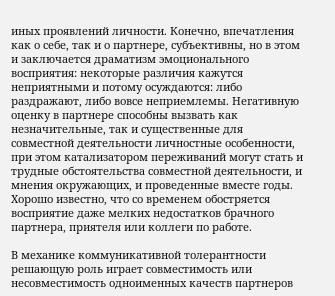иных проявлений личности. Конечно, впечатления как о себе, так и о партнере, субъективны, но в этом и заключается драматизм эмоционального восприятия: некоторые различия кажутся неприятными и потому осуждаются: либо раздражают, либо вовсе неприемлемы. Негативную оценку в партнере способны вызвать как незначительные, так и существенные для совместной деятельности личностные особенности, при этом катализатором переживаний могут стать и трудные обстоятельства совместной деятельности, и мнения окружающих, и проведенные вместе годы. Хорошо известно, что со временем обостряется восприятие даже мелких недостатков брачного партнера, приятеля или коллеги по работе.

В механике коммуникативной толерантности решающую роль играет совместимость или несовместимость одноименных качеств партнеров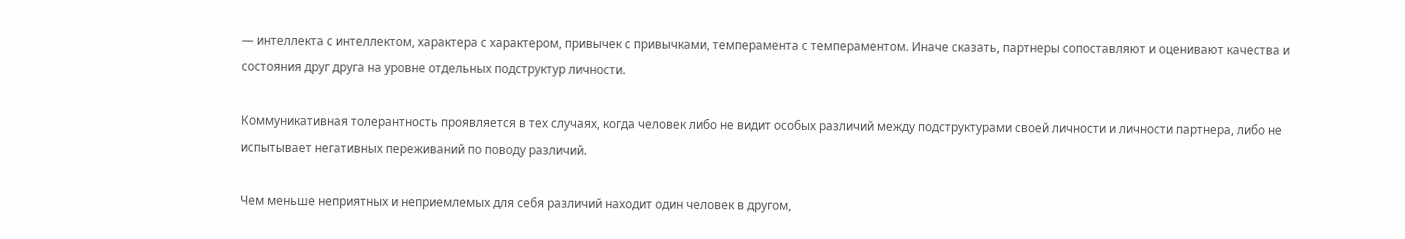— интеллекта с интеллектом, характера с характером, привычек с привычками, темперамента с темпераментом. Иначе сказать, партнеры сопоставляют и оценивают качества и состояния друг друга на уровне отдельных подструктур личности.

Коммуникативная толерантность проявляется в тех случаях, когда человек либо не видит особых различий между подструктурами своей личности и личности партнера, либо не испытывает негативных переживаний по поводу различий.

Чем меньше неприятных и неприемлемых для себя различий находит один человек в другом,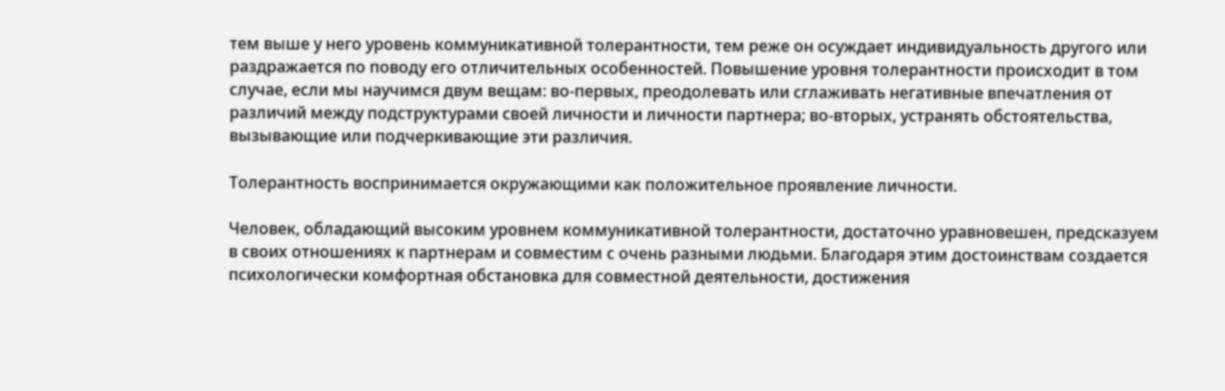тем выше у него уровень коммуникативной толерантности, тем реже он осуждает индивидуальность другого или раздражается по поводу его отличительных особенностей. Повышение уровня толерантности происходит в том случае, если мы научимся двум вещам: во-первых, преодолевать или сглаживать негативные впечатления от различий между подструктурами своей личности и личности партнера; во-вторых, устранять обстоятельства, вызывающие или подчеркивающие эти различия.

Толерантность воспринимается окружающими как положительное проявление личности.

Человек, обладающий высоким уровнем коммуникативной толерантности, достаточно уравновешен, предсказуем в своих отношениях к партнерам и совместим с очень разными людьми. Благодаря этим достоинствам создается психологически комфортная обстановка для совместной деятельности, достижения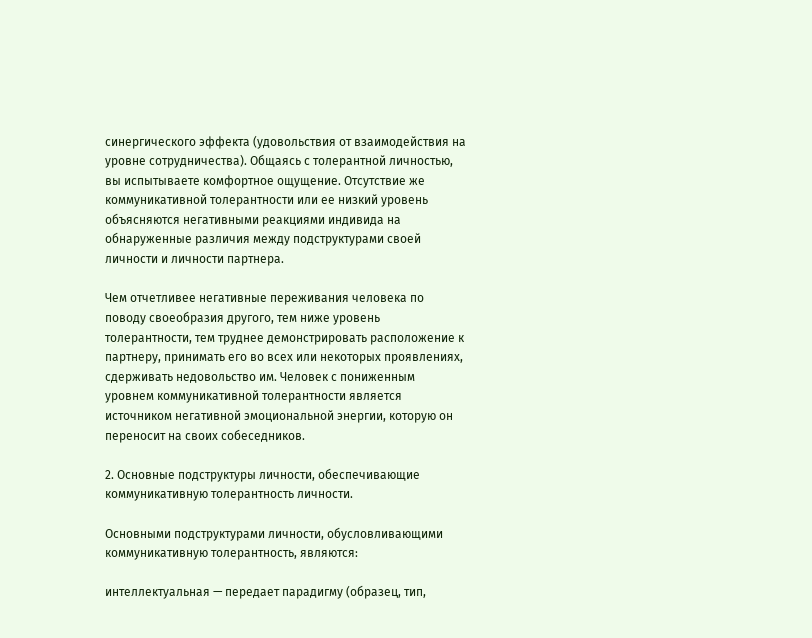синергического эффекта (удовольствия от взаимодействия на уровне сотрудничества). Общаясь с толерантной личностью, вы испытываете комфортное ощущение. Отсутствие же коммуникативной толерантности или ее низкий уровень объясняются негативными реакциями индивида на обнаруженные различия между подструктурами своей личности и личности партнера.

Чем отчетливее негативные переживания человека по поводу своеобразия другого, тем ниже уровень толерантности, тем труднее демонстрировать расположение к партнеру, принимать его во всех или некоторых проявлениях, сдерживать недовольство им. Человек с пониженным уровнем коммуникативной толерантности является источником негативной эмоциональной энергии, которую он переносит на своих собеседников.

2. Основные подструктуры личности, обеспечивающие коммуникативную толерантность личности.

Основными подструктурами личности, обусловливающими коммуникативную толерантность, являются:

интеллектуальная — передает парадигму (образец, тип,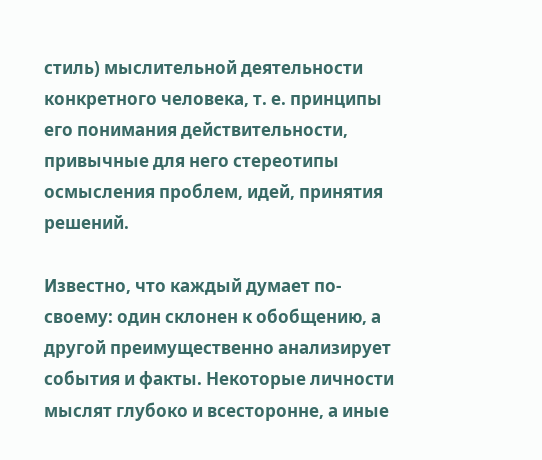стиль) мыслительной деятельности конкретного человека, т. е. принципы его понимания действительности, привычные для него стереотипы осмысления проблем, идей, принятия решений.

Известно, что каждый думает по-своему: один склонен к обобщению, а другой преимущественно анализирует события и факты. Некоторые личности мыслят глубоко и всесторонне, а иные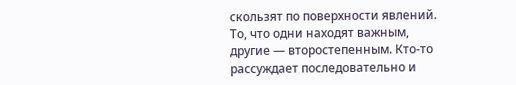скользят по поверхности явлений. То, что одни находят важным, другие — второстепенным. Кто-то рассуждает последовательно и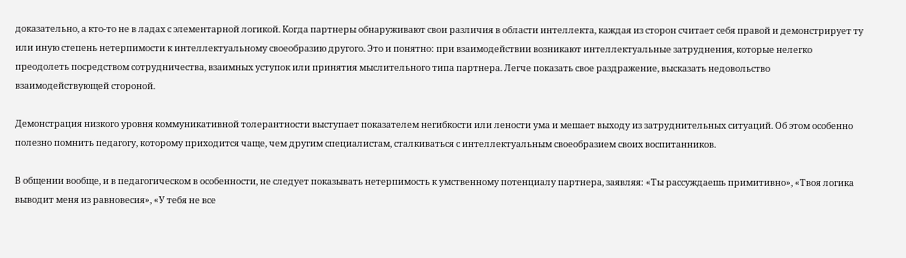доказательно, а кто-то не в ладах с элементарной логикой. Когда партнеры обнаруживают свои различия в области интеллекта, каждая из сторон считает себя правой и демонстрирует ту или иную степень нетерпимости к интеллектуальному своеобразию другого. Это и понятно: при взаимодействии возникают интеллектуальные затруднения, которые нелегко преодолеть посредством сотрудничества, взаимных уступок или принятия мыслительного типа партнера. Легче показать свое раздражение, высказать недовольство взаимодействующей стороной.

Демонстрация низкого уровня коммуникативной толерантности выступает показателем негибкости или лености ума и мешает выходу из затруднительных ситуаций. Об этом особенно полезно помнить педагогу, которому приходится чаще, чем другим специалистам, сталкиваться с интеллектуальным своеобразием своих воспитанников.

В общении вообще, и в педагогическом в особенности, не следует показывать нетерпимость к умственному потенциалу партнера, заявляя: «Ты рассуждаешь примитивно», «Твоя логика выводит меня из равновесия», «У тебя не все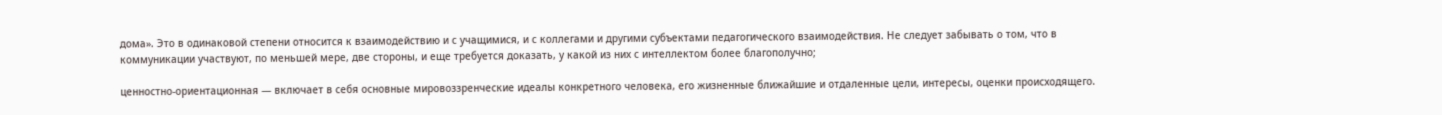дома». Это в одинаковой степени относится к взаимодействию и с учащимися, и с коллегами и другими субъектами педагогического взаимодействия. Не следует забывать о том, что в коммуникации участвуют, по меньшей мере, две стороны, и еще требуется доказать, у какой из них с интеллектом более благополучно;

ценностно-ориентационная — включает в себя основные мировоззренческие идеалы конкретного человека, его жизненные ближайшие и отдаленные цели, интересы, оценки происходящего.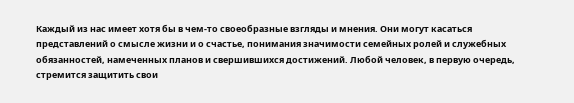Каждый из нас имеет хотя бы в чем-то своеобразные взгляды и мнения. Они могут касаться представлений о смысле жизни и о счастье, понимания значимости семейных ролей и служебных обязанностей, намеченных планов и свершившихся достижений. Любой человек, в первую очередь, стремится защитить свои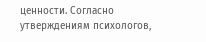ценности. Согласно утверждениям психологов,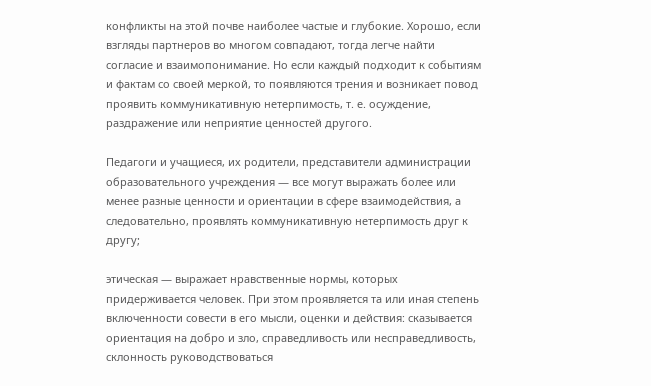конфликты на этой почве наиболее частые и глубокие. Хорошо, если взгляды партнеров во многом совпадают, тогда легче найти согласие и взаимопонимание. Но если каждый подходит к событиям и фактам со своей меркой, то появляются трения и возникает повод проявить коммуникативную нетерпимость, т. е. осуждение, раздражение или неприятие ценностей другого.

Педагоги и учащиеся, их родители, представители администрации образовательного учреждения — все могут выражать более или менее разные ценности и ориентации в сфере взаимодействия, а следовательно, проявлять коммуникативную нетерпимость друг к другу;

этическая — выражает нравственные нормы, которых придерживается человек. При этом проявляется та или иная степень включенности совести в его мысли, оценки и действия: сказывается ориентация на добро и зло, справедливость или несправедливость, склонность руководствоваться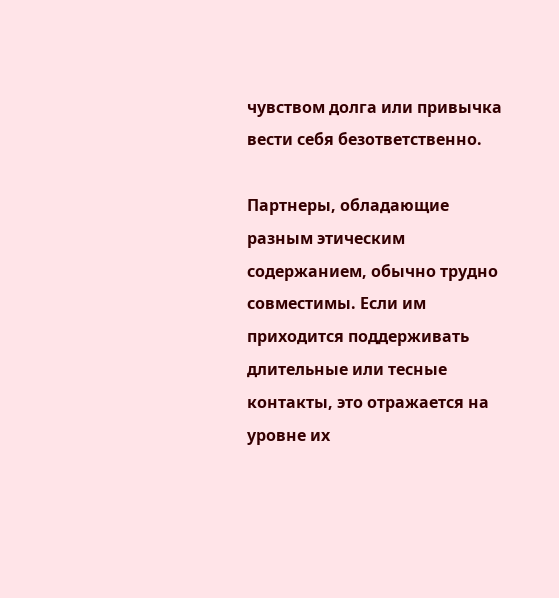чувством долга или привычка вести себя безответственно.

Партнеры, обладающие разным этическим содержанием, обычно трудно совместимы. Если им приходится поддерживать длительные или тесные контакты, это отражается на уровне их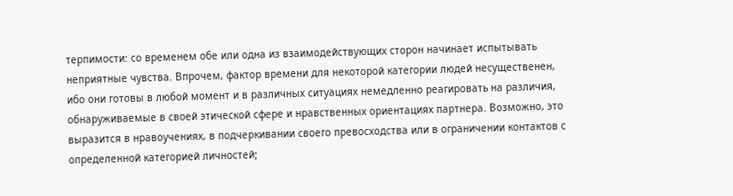терпимости: со временем обе или одна из взаимодействующих сторон начинает испытывать неприятные чувства. Впрочем, фактор времени для некоторой категории людей несущественен, ибо они готовы в любой момент и в различных ситуациях немедленно реагировать на различия, обнаруживаемые в своей этической сфере и нравственных ориентациях партнера. Возможно, это выразится в нравоучениях, в подчеркивании своего превосходства или в ограничении контактов с определенной категорией личностей;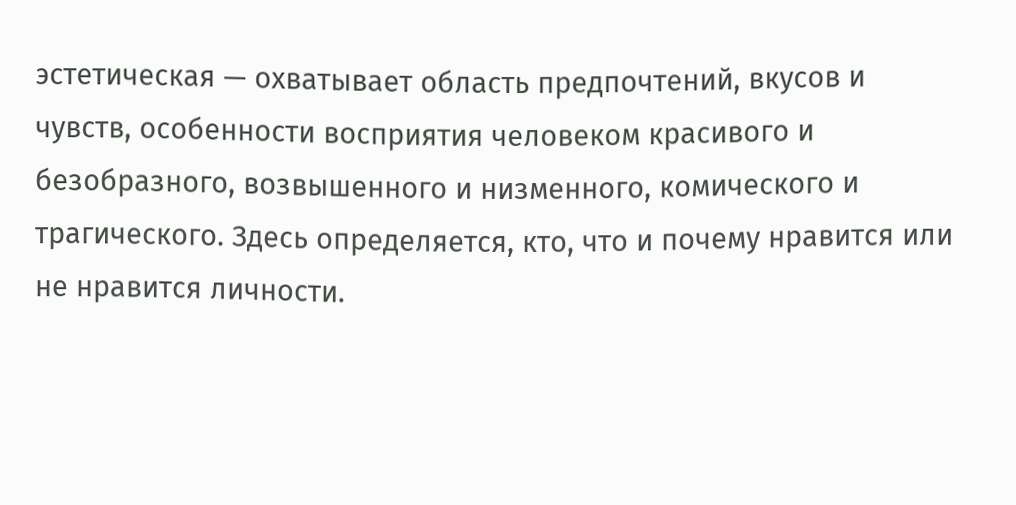эстетическая — охватывает область предпочтений, вкусов и чувств, особенности восприятия человеком красивого и безобразного, возвышенного и низменного, комического и трагического. Здесь определяется, кто, что и почему нравится или не нравится личности.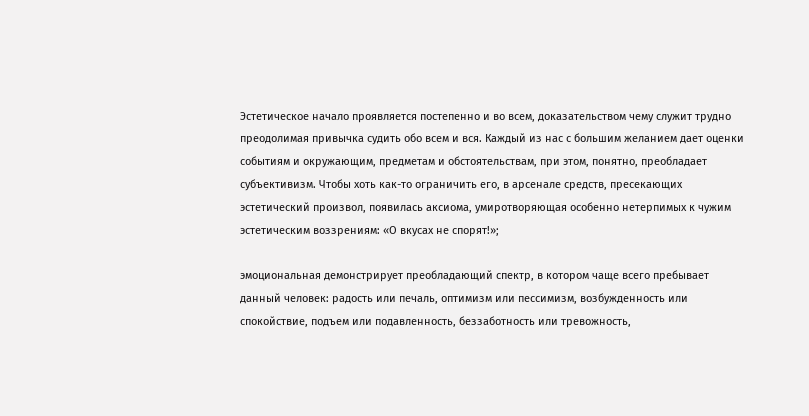Эстетическое начало проявляется постепенно и во всем, доказательством чему служит трудно преодолимая привычка судить обо всем и вся. Каждый из нас с большим желанием дает оценки событиям и окружающим, предметам и обстоятельствам, при этом, понятно, преобладает субъективизм. Чтобы хоть как-то ограничить его, в арсенале средств, пресекающих эстетический произвол, появилась аксиома, умиротворяющая особенно нетерпимых к чужим эстетическим воззрениям: «О вкусах не спорят!»;

эмоциональная демонстрирует преобладающий спектр, в котором чаще всего пребывает данный человек: радость или печаль, оптимизм или пессимизм, возбужденность или спокойствие, подъем или подавленность, беззаботность или тревожность,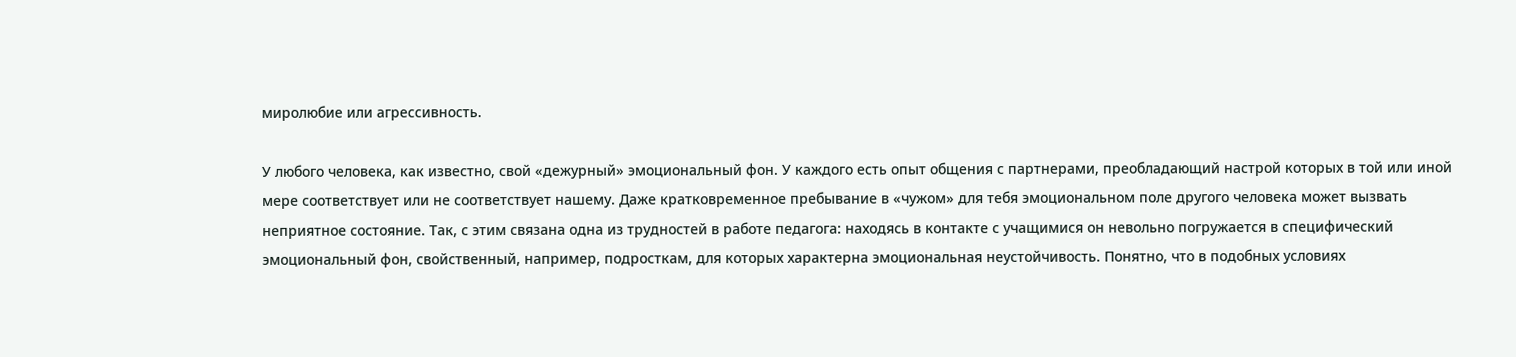миролюбие или агрессивность.

У любого человека, как известно, свой «дежурный» эмоциональный фон. У каждого есть опыт общения с партнерами, преобладающий настрой которых в той или иной мере соответствует или не соответствует нашему. Даже кратковременное пребывание в «чужом» для тебя эмоциональном поле другого человека может вызвать неприятное состояние. Так, с этим связана одна из трудностей в работе педагога: находясь в контакте с учащимися он невольно погружается в специфический эмоциональный фон, свойственный, например, подросткам, для которых характерна эмоциональная неустойчивость. Понятно, что в подобных условиях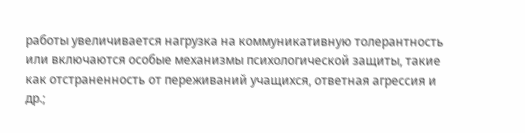работы увеличивается нагрузка на коммуникативную толерантность или включаются особые механизмы психологической защиты, такие как отстраненность от переживаний учащихся, ответная агрессия и др.;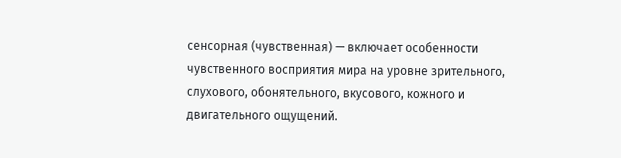сенсорная (чувственная) — включает особенности чувственного восприятия мира на уровне зрительного, слухового, обонятельного, вкусового, кожного и двигательного ощущений.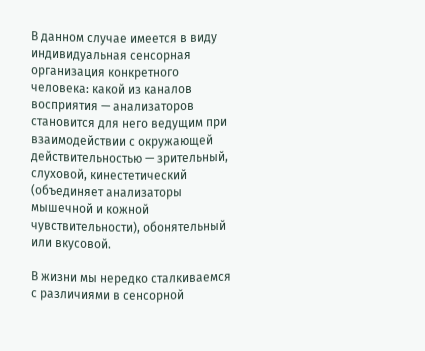В данном случае имеется в виду индивидуальная сенсорная организация конкретного человека: какой из каналов восприятия — анализаторов становится для него ведущим при взаимодействии с окружающей действительностью — зрительный, слуховой, кинестетический (объединяет анализаторы мышечной и кожной чувствительности), обонятельный или вкусовой.

В жизни мы нередко сталкиваемся с различиями в сенсорной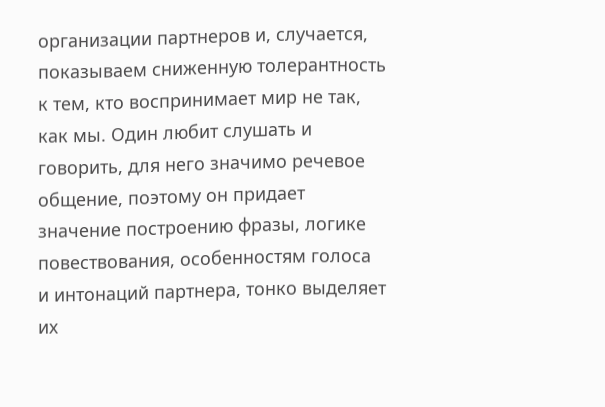организации партнеров и, случается, показываем сниженную толерантность к тем, кто воспринимает мир не так, как мы. Один любит слушать и говорить, для него значимо речевое общение, поэтому он придает значение построению фразы, логике повествования, особенностям голоса и интонаций партнера, тонко выделяет их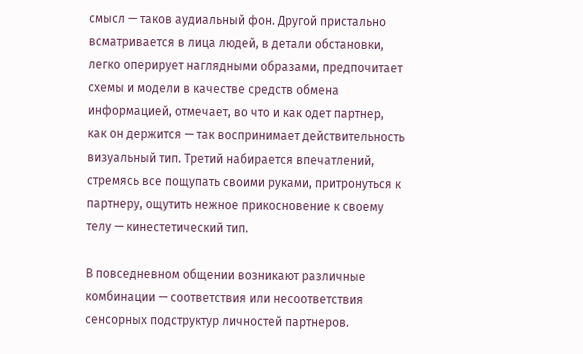смысл — таков аудиальный фон. Другой пристально всматривается в лица людей, в детали обстановки, легко оперирует наглядными образами, предпочитает схемы и модели в качестве средств обмена информацией, отмечает, во что и как одет партнер, как он держится — так воспринимает действительность визуальный тип. Третий набирается впечатлений, стремясь все пощупать своими руками, притронуться к партнеру, ощутить нежное прикосновение к своему телу — кинестетический тип.

В повседневном общении возникают различные комбинации — соответствия или несоответствия сенсорных подструктур личностей партнеров.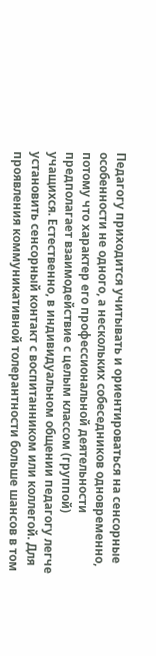Педагогу приходится учитывать и ориентироваться на сенсорные особенности не одного, а нескольких собеседников одновременно, потому что характер его профессиональной деятельности предполагает взаимодействие с целым классом (группой) учащихся. Естественно, в индивидуальном общении педагогу легче установить сенсорный контакт с воспитанником или коллегой. Для проявления коммуникативной толерантности больше шансов в том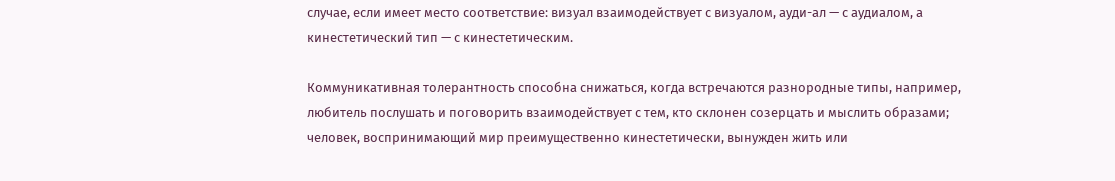случае, если имеет место соответствие: визуал взаимодействует с визуалом, ауди-ал — с аудиалом, а кинестетический тип — с кинестетическим.

Коммуникативная толерантность способна снижаться, когда встречаются разнородные типы, например, любитель послушать и поговорить взаимодействует с тем, кто склонен созерцать и мыслить образами; человек, воспринимающий мир преимущественно кинестетически, вынужден жить или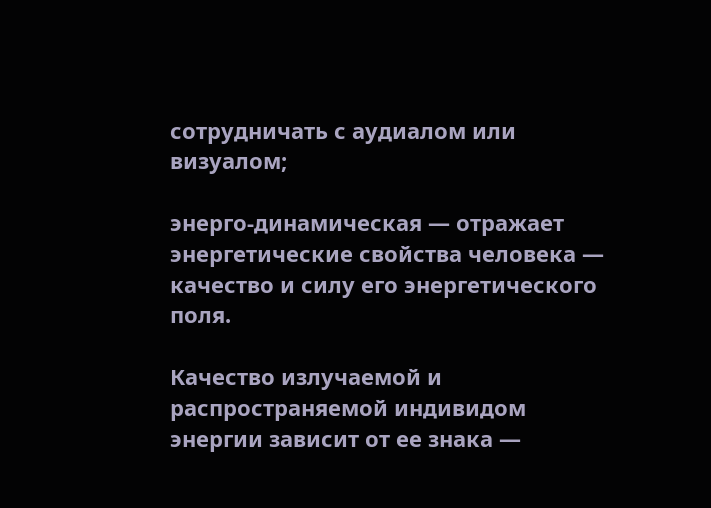сотрудничать с аудиалом или визуалом;

энерго-динамическая — отражает энергетические свойства человека — качество и силу его энергетического поля.

Качество излучаемой и распространяемой индивидом энергии зависит от ее знака —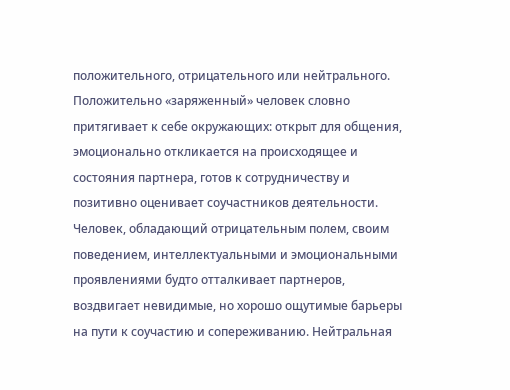положительного, отрицательного или нейтрального. Положительно «заряженный» человек словно притягивает к себе окружающих: открыт для общения, эмоционально откликается на происходящее и состояния партнера, готов к сотрудничеству и позитивно оценивает соучастников деятельности. Человек, обладающий отрицательным полем, своим поведением, интеллектуальными и эмоциональными проявлениями будто отталкивает партнеров, воздвигает невидимые, но хорошо ощутимые барьеры на пути к соучастию и сопереживанию. Нейтральная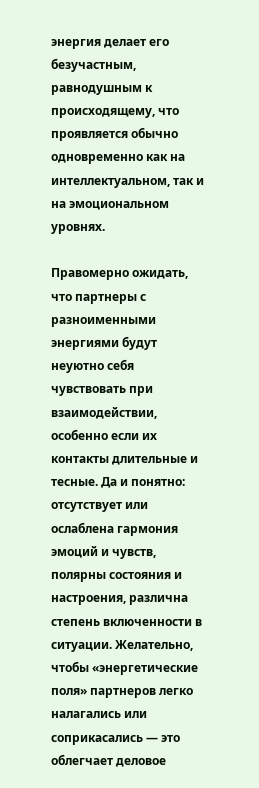энергия делает его безучастным, равнодушным к происходящему, что проявляется обычно одновременно как на интеллектуальном, так и на эмоциональном уровнях.

Правомерно ожидать, что партнеры с разноименными энергиями будут неуютно себя чувствовать при взаимодействии, особенно если их контакты длительные и тесные. Да и понятно: отсутствует или ослаблена гармония эмоций и чувств, полярны состояния и настроения, различна степень включенности в ситуации. Желательно, чтобы «энергетические поля» партнеров легко налагались или соприкасались — это облегчает деловое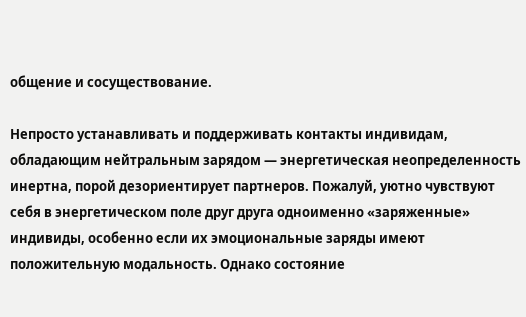общение и сосуществование.

Непросто устанавливать и поддерживать контакты индивидам, обладающим нейтральным зарядом — энергетическая неопределенность инертна, порой дезориентирует партнеров. Пожалуй, уютно чувствуют себя в энергетическом поле друг друга одноименно «заряженные» индивиды, особенно если их эмоциональные заряды имеют положительную модальность. Однако состояние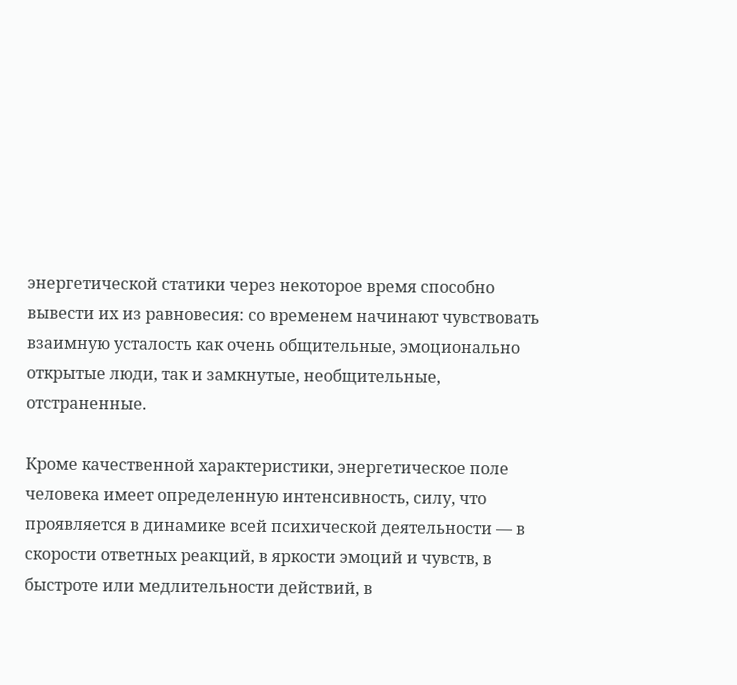энергетической статики через некоторое время способно вывести их из равновесия: со временем начинают чувствовать взаимную усталость как очень общительные, эмоционально открытые люди, так и замкнутые, необщительные, отстраненные.

Кроме качественной характеристики, энергетическое поле человека имеет определенную интенсивность, силу, что проявляется в динамике всей психической деятельности — в скорости ответных реакций, в яркости эмоций и чувств, в быстроте или медлительности действий, в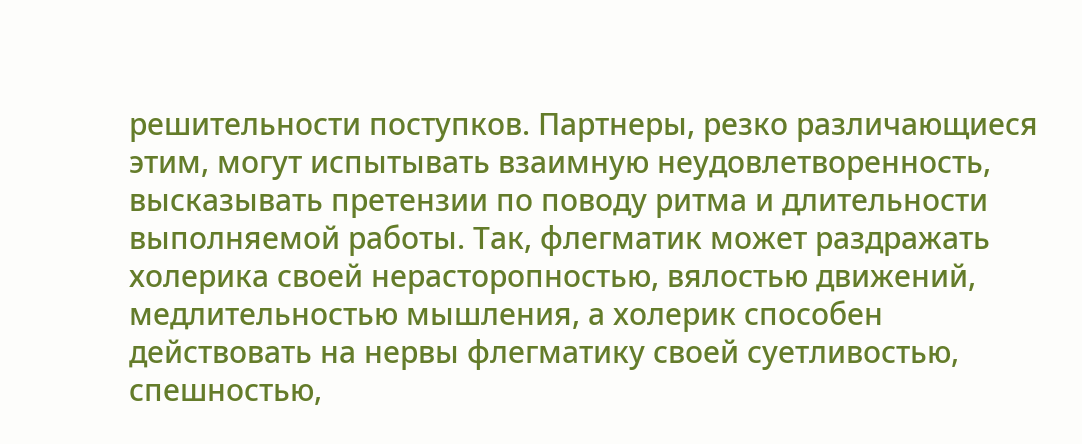решительности поступков. Партнеры, резко различающиеся этим, могут испытывать взаимную неудовлетворенность, высказывать претензии по поводу ритма и длительности выполняемой работы. Так, флегматик может раздражать холерика своей нерасторопностью, вялостью движений, медлительностью мышления, а холерик способен действовать на нервы флегматику своей суетливостью, спешностью,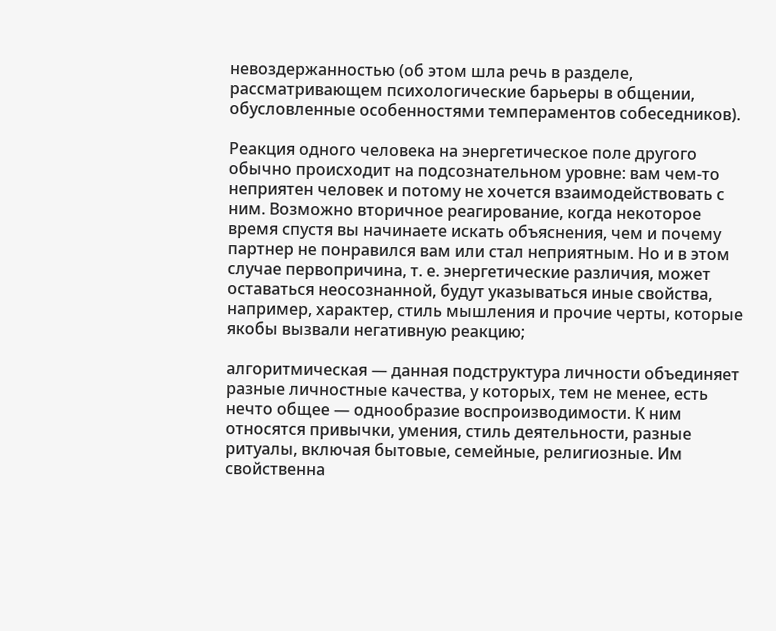невоздержанностью (об этом шла речь в разделе, рассматривающем психологические барьеры в общении, обусловленные особенностями темпераментов собеседников).

Реакция одного человека на энергетическое поле другого обычно происходит на подсознательном уровне: вам чем-то неприятен человек и потому не хочется взаимодействовать с ним. Возможно вторичное реагирование, когда некоторое время спустя вы начинаете искать объяснения, чем и почему партнер не понравился вам или стал неприятным. Но и в этом случае первопричина, т. е. энергетические различия, может оставаться неосознанной, будут указываться иные свойства, например, характер, стиль мышления и прочие черты, которые якобы вызвали негативную реакцию;

алгоритмическая — данная подструктура личности объединяет разные личностные качества, у которых, тем не менее, есть нечто общее — однообразие воспроизводимости. К ним относятся привычки, умения, стиль деятельности, разные ритуалы, включая бытовые, семейные, религиозные. Им свойственна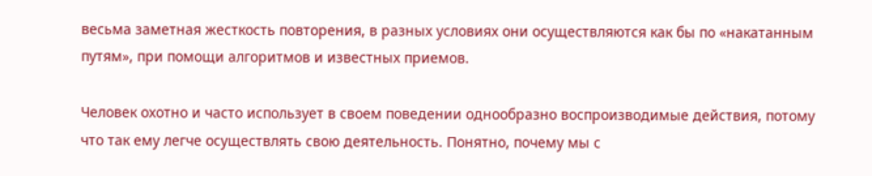весьма заметная жесткость повторения, в разных условиях они осуществляются как бы по «накатанным путям», при помощи алгоритмов и известных приемов.

Человек охотно и часто использует в своем поведении однообразно воспроизводимые действия, потому что так ему легче осуществлять свою деятельность. Понятно, почему мы с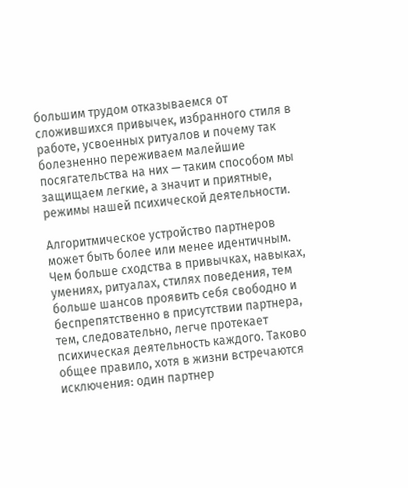большим трудом отказываемся от сложившихся привычек, избранного стиля в работе, усвоенных ритуалов и почему так болезненно переживаем малейшие посягательства на них — таким способом мы защищаем легкие, а значит и приятные, режимы нашей психической деятельности.

Алгоритмическое устройство партнеров может быть более или менее идентичным. Чем больше сходства в привычках, навыках, умениях, ритуалах, стилях поведения, тем больше шансов проявить себя свободно и беспрепятственно в присутствии партнера, тем, следовательно, легче протекает психическая деятельность каждого. Таково общее правило, хотя в жизни встречаются исключения: один партнер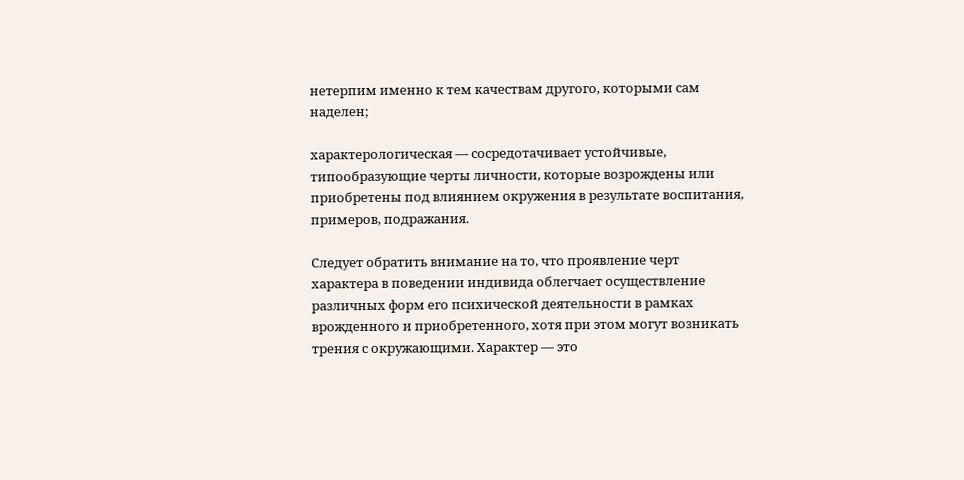нетерпим именно к тем качествам другого, которыми сам наделен;

характерологическая — сосредотачивает устойчивые, типообразующие черты личности, которые возрождены или приобретены под влиянием окружения в результате воспитания, примеров, подражания.

Следует обратить внимание на то, что проявление черт характера в поведении индивида облегчает осуществление различных форм его психической деятельности в рамках врожденного и приобретенного, хотя при этом могут возникать трения с окружающими. Характер — это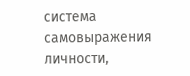система самовыражения личности,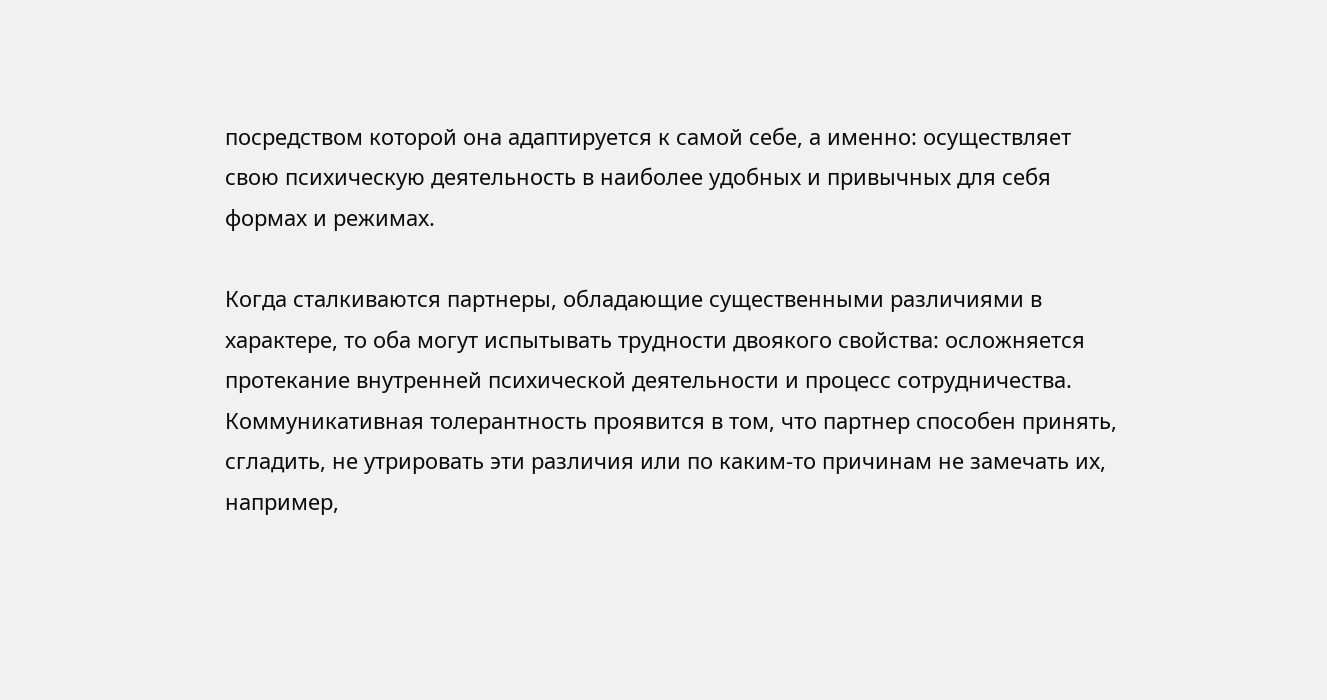посредством которой она адаптируется к самой себе, а именно: осуществляет свою психическую деятельность в наиболее удобных и привычных для себя формах и режимах.

Когда сталкиваются партнеры, обладающие существенными различиями в характере, то оба могут испытывать трудности двоякого свойства: осложняется протекание внутренней психической деятельности и процесс сотрудничества. Коммуникативная толерантность проявится в том, что партнер способен принять, сгладить, не утрировать эти различия или по каким-то причинам не замечать их, например,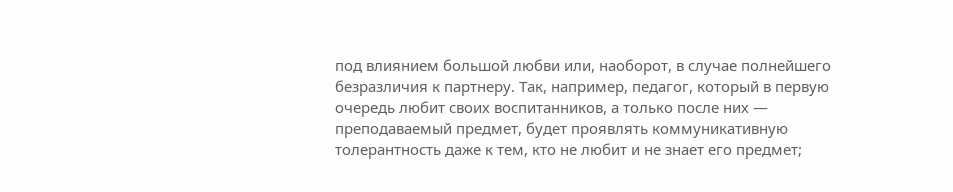под влиянием большой любви или, наоборот, в случае полнейшего безразличия к партнеру. Так, например, педагог, который в первую очередь любит своих воспитанников, а только после них — преподаваемый предмет, будет проявлять коммуникативную толерантность даже к тем, кто не любит и не знает его предмет;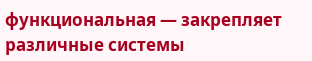функциональная — закрепляет различные системы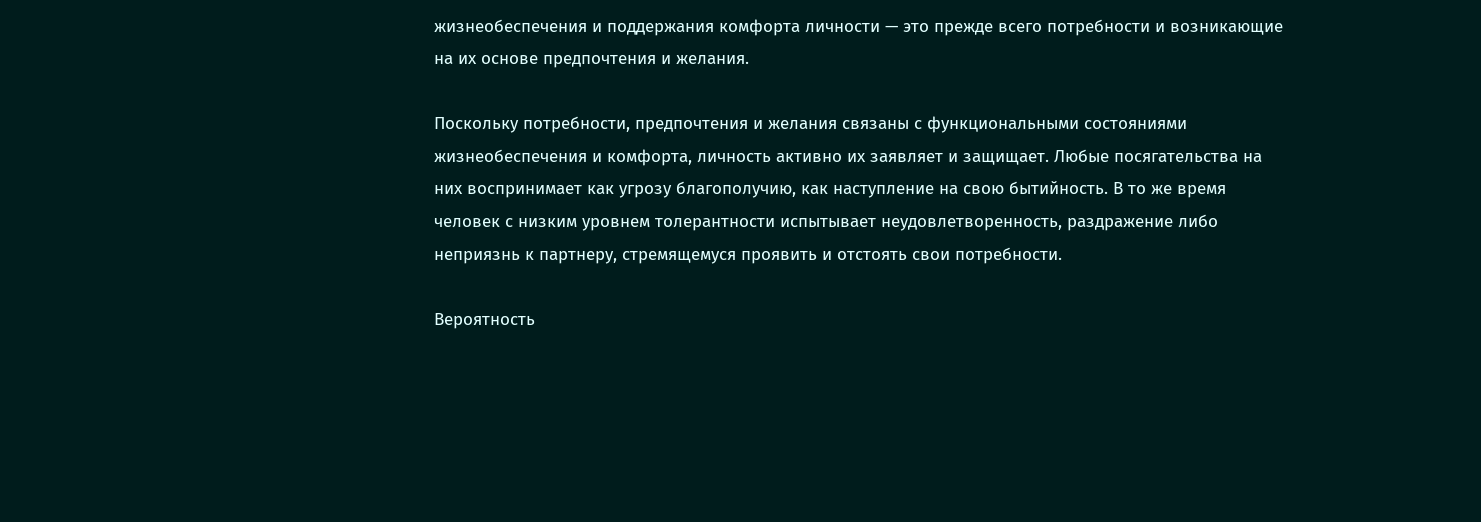жизнеобеспечения и поддержания комфорта личности — это прежде всего потребности и возникающие на их основе предпочтения и желания.

Поскольку потребности, предпочтения и желания связаны с функциональными состояниями жизнеобеспечения и комфорта, личность активно их заявляет и защищает. Любые посягательства на них воспринимает как угрозу благополучию, как наступление на свою бытийность. В то же время человек с низким уровнем толерантности испытывает неудовлетворенность, раздражение либо неприязнь к партнеру, стремящемуся проявить и отстоять свои потребности.

Вероятность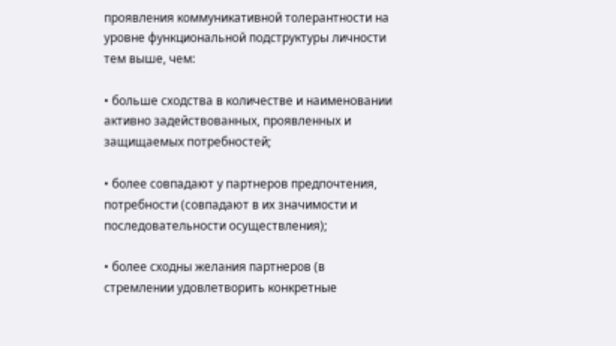проявления коммуникативной толерантности на уровне функциональной подструктуры личности тем выше, чем:

• больше сходства в количестве и наименовании активно задействованных, проявленных и защищаемых потребностей;

• более совпадают у партнеров предпочтения, потребности (совпадают в их значимости и последовательности осуществления);

• более сходны желания партнеров (в стремлении удовлетворить конкретные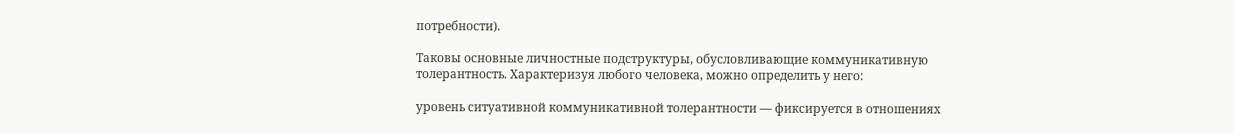потребности).

Таковы основные личностные подструктуры, обусловливающие коммуникативную толерантность. Характеризуя любого человека, можно определить у него:

уровень ситуативной коммуникативной толерантности — фиксируется в отношениях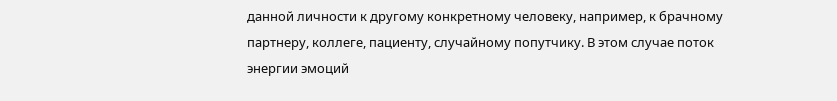данной личности к другому конкретному человеку, например, к брачному партнеру, коллеге, пациенту, случайному попутчику. В этом случае поток энергии эмоций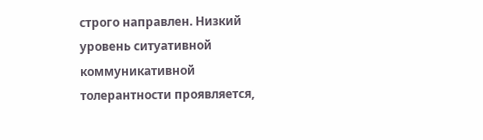строго направлен. Низкий уровень ситуативной коммуникативной толерантности проявляется,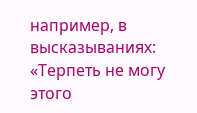например, в высказываниях: «Терпеть не могу этого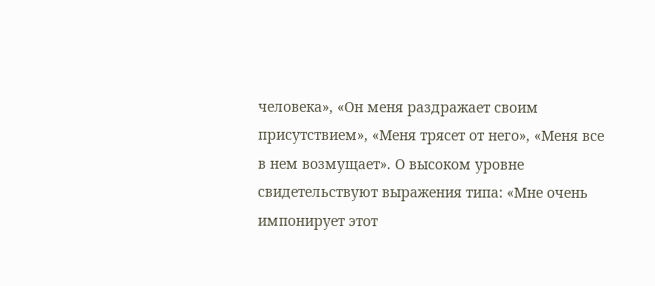человека», «Он меня раздражает своим присутствием», «Меня трясет от него», «Меня все в нем возмущает». О высоком уровне свидетельствуют выражения типа: «Мне очень импонирует этот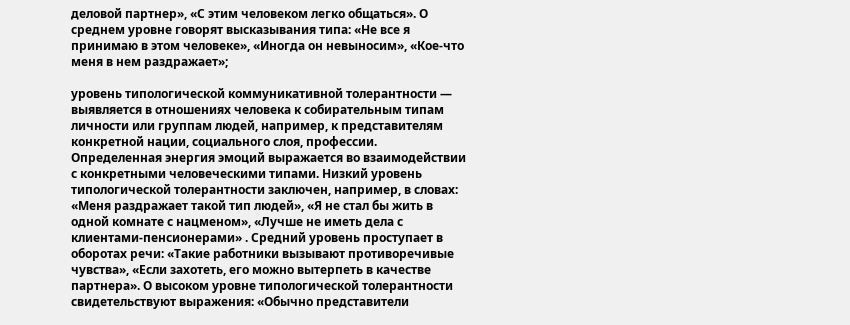деловой партнер», «С этим человеком легко общаться». О среднем уровне говорят высказывания типа: «Не все я принимаю в этом человеке», «Иногда он невыносим», «Кое-что меня в нем раздражает»;

уровень типологической коммуникативной толерантности — выявляется в отношениях человека к собирательным типам личности или группам людей, например, к представителям конкретной нации, социального слоя, профессии. Определенная энергия эмоций выражается во взаимодействии с конкретными человеческими типами. Низкий уровень типологической толерантности заключен, например, в словах: «Меня раздражает такой тип людей», «Я не стал бы жить в одной комнате с нацменом», «Лучше не иметь дела с клиентами-пенсионерами» . Средний уровень проступает в оборотах речи: «Такие работники вызывают противоречивые чувства», «Если захотеть, его можно вытерпеть в качестве партнера». О высоком уровне типологической толерантности свидетельствуют выражения: «Обычно представители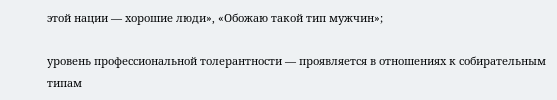этой нации — хорошие люди», «Обожаю такой тип мужчин»;

уровень профессиональной толерантности — проявляется в отношениях к собирательным типам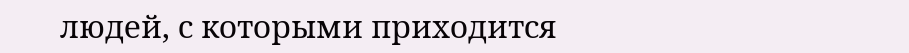людей, с которыми приходится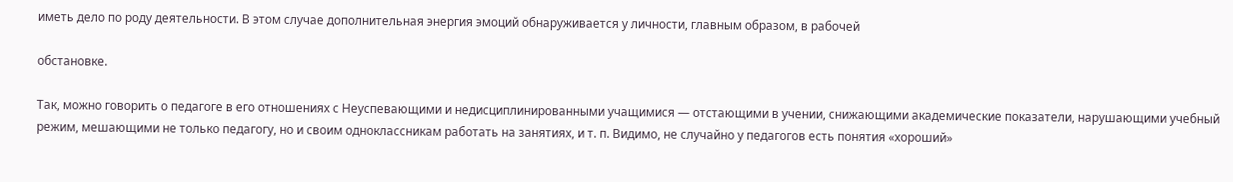иметь дело по роду деятельности. В этом случае дополнительная энергия эмоций обнаруживается у личности, главным образом, в рабочей

обстановке.

Так, можно говорить о педагоге в его отношениях с Неуспевающими и недисциплинированными учащимися — отстающими в учении, снижающими академические показатели, нарушающими учебный режим, мешающими не только педагогу, но и своим одноклассникам работать на занятиях, и т. п. Видимо, не случайно у педагогов есть понятия «хороший»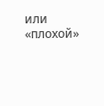или «плохой»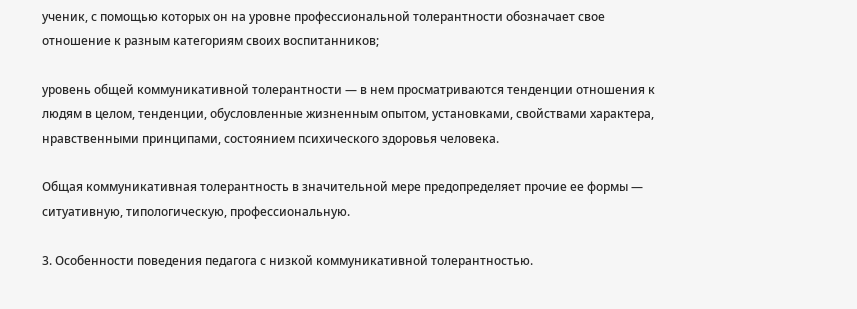ученик, с помощью которых он на уровне профессиональной толерантности обозначает свое отношение к разным категориям своих воспитанников;

уровень общей коммуникативной толерантности — в нем просматриваются тенденции отношения к людям в целом, тенденции, обусловленные жизненным опытом, установками, свойствами характера, нравственными принципами, состоянием психического здоровья человека.

Общая коммуникативная толерантность в значительной мере предопределяет прочие ее формы — ситуативную, типологическую, профессиональную.

3. Особенности поведения педагога с низкой коммуникативной толерантностью.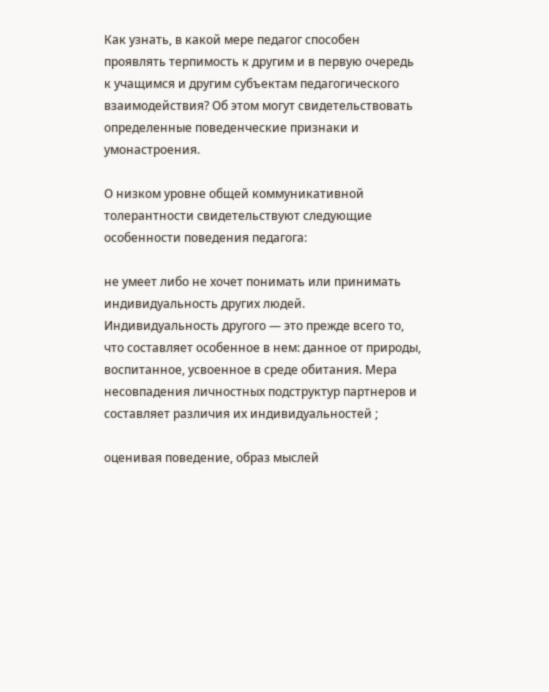Как узнать, в какой мере педагог способен проявлять терпимость к другим и в первую очередь к учащимся и другим субъектам педагогического взаимодействия? Об этом могут свидетельствовать определенные поведенческие признаки и умонастроения.

О низком уровне общей коммуникативной толерантности свидетельствуют следующие особенности поведения педагога:

не умеет либо не хочет понимать или принимать индивидуальность других людей. Индивидуальность другого — это прежде всего то, что составляет особенное в нем: данное от природы, воспитанное, усвоенное в среде обитания. Мера несовпадения личностных подструктур партнеров и составляет различия их индивидуальностей ;

оценивая поведение, образ мыслей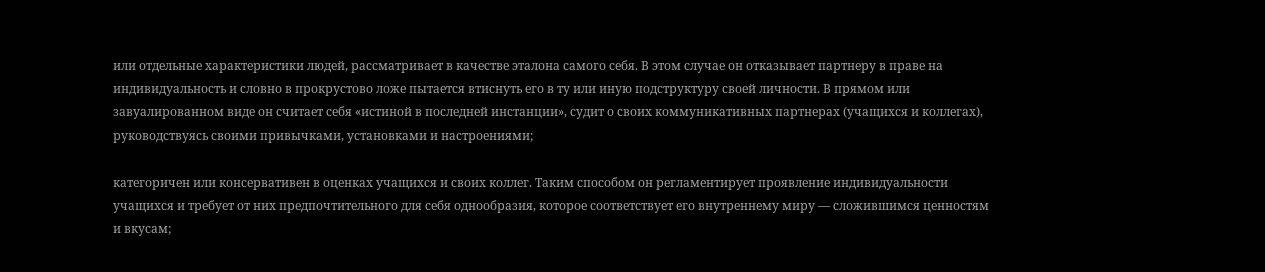или отдельные характеристики людей, рассматривает в качестве эталона самого себя. В этом случае он отказывает партнеру в праве на индивидуальность и словно в прокрустово ложе пытается втиснуть его в ту или иную подструктуру своей личности. В прямом или завуалированном виде он считает себя «истиной в последней инстанции», судит о своих коммуникативных партнерах (учащихся и коллегах), руководствуясь своими привычками, установками и настроениями;

категоричен или консервативен в оценках учащихся и своих коллег. Таким способом он регламентирует проявление индивидуальности учащихся и требует от них предпочтительного для себя однообразия, которое соответствует его внутреннему миру — сложившимся ценностям и вкусам;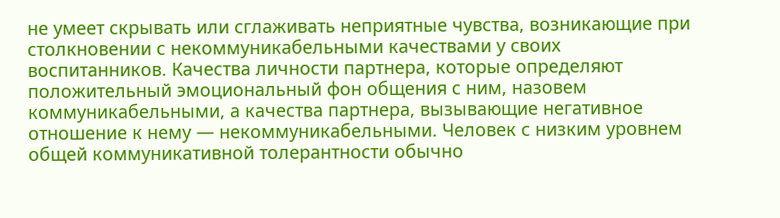не умеет скрывать или сглаживать неприятные чувства, возникающие при столкновении с некоммуникабельными качествами у своих воспитанников. Качества личности партнера, которые определяют положительный эмоциональный фон общения с ним, назовем коммуникабельными, а качества партнера, вызывающие негативное отношение к нему — некоммуникабельными. Человек с низким уровнем общей коммуникативной толерантности обычно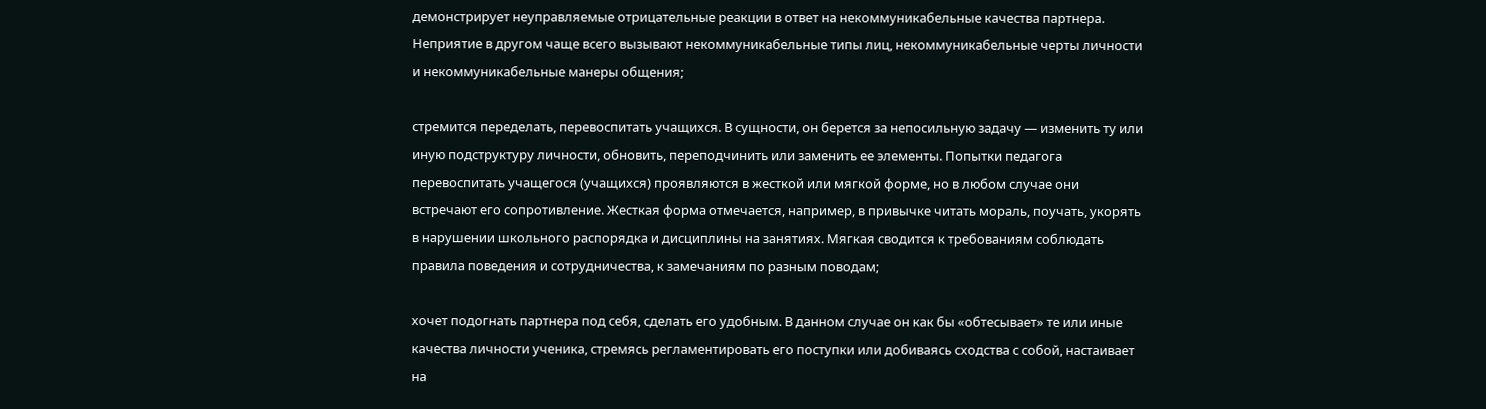демонстрирует неуправляемые отрицательные реакции в ответ на некоммуникабельные качества партнера. Неприятие в другом чаще всего вызывают некоммуникабельные типы лиц, некоммуникабельные черты личности и некоммуникабельные манеры общения;

стремится переделать, перевоспитать учащихся. В сущности, он берется за непосильную задачу — изменить ту или иную подструктуру личности, обновить, переподчинить или заменить ее элементы. Попытки педагога перевоспитать учащегося (учащихся) проявляются в жесткой или мягкой форме, но в любом случае они встречают его сопротивление. Жесткая форма отмечается, например, в привычке читать мораль, поучать, укорять в нарушении школьного распорядка и дисциплины на занятиях. Мягкая сводится к требованиям соблюдать правила поведения и сотрудничества, к замечаниям по разным поводам;

хочет подогнать партнера под себя, сделать его удобным. В данном случае он как бы «обтесывает» те или иные качества личности ученика, стремясь регламентировать его поступки или добиваясь сходства с собой, настаивает на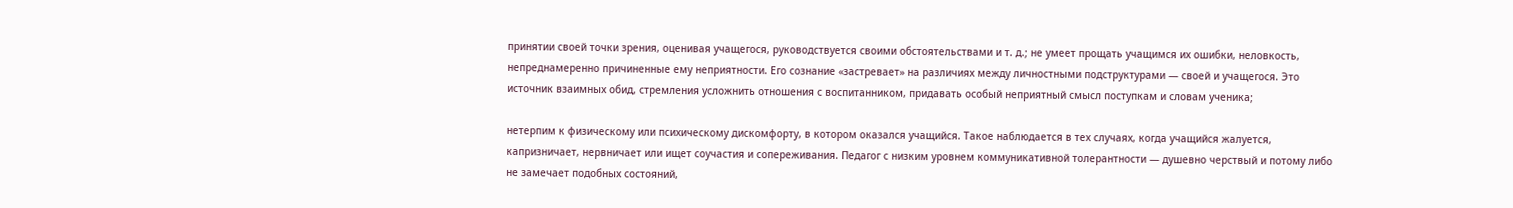принятии своей точки зрения, оценивая учащегося, руководствуется своими обстоятельствами и т. д.; не умеет прощать учащимся их ошибки, неловкость, непреднамеренно причиненные ему неприятности. Его сознание «застревает» на различиях между личностными подструктурами — своей и учащегося. Это источник взаимных обид, стремления усложнить отношения с воспитанником, придавать особый неприятный смысл поступкам и словам ученика;

нетерпим к физическому или психическому дискомфорту, в котором оказался учащийся. Такое наблюдается в тех случаях, когда учащийся жалуется, капризничает, нервничает или ищет соучастия и сопереживания. Педагог с низким уровнем коммуникативной толерантности — душевно черствый и потому либо не замечает подобных состояний,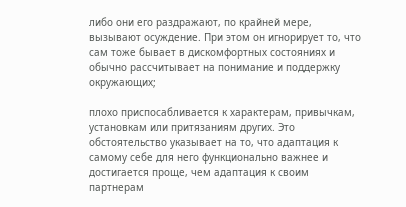либо они его раздражают, по крайней мере, вызывают осуждение. При этом он игнорирует то, что сам тоже бывает в дискомфортных состояниях и обычно рассчитывает на понимание и поддержку окружающих;

плохо приспосабливается к характерам, привычкам, установкам или притязаниям других. Это обстоятельство указывает на то, что адаптация к самому себе для него функционально важнее и достигается проще, чем адаптация к своим партнерам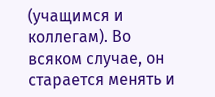(учащимся и коллегам). Во всяком случае, он старается менять и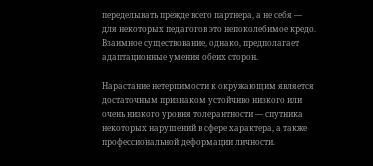переделывать прежде всего партнера, а не себя — для некоторых педагогов это непоколебимое кредо. Взаимное существование, однако, предполагает адаптационные умения обеих сторон.

Нарастание нетерпимости к окружающим является достаточным признаком устойчиво низкого или очень низкого уровня толерантности — спутника некоторых нарушений в сфере характера, а также профессиональной деформации личности.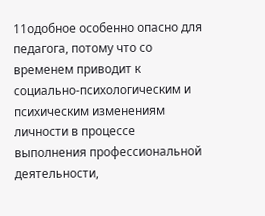11одобное особенно опасно для педагога, потому что со временем приводит к социально-психологическим и психическим изменениям личности в процессе выполнения профессиональной деятельности,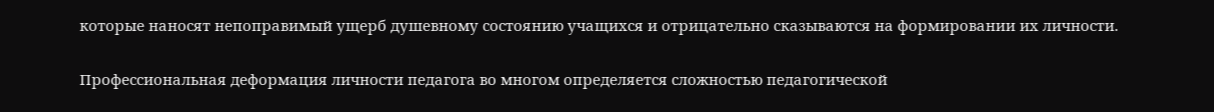которые наносят непоправимый ущерб душевному состоянию учащихся и отрицательно сказываются на формировании их личности.

Профессиональная деформация личности педагога во многом определяется сложностью педагогической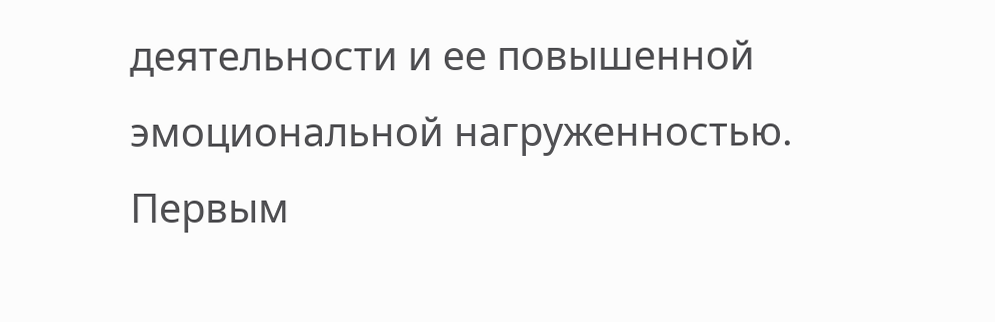деятельности и ее повышенной эмоциональной нагруженностью. Первым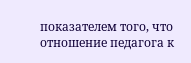показателем того, что отношение педагога к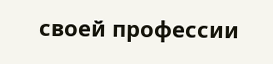своей профессии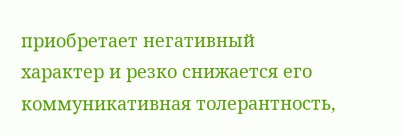приобретает негативный характер и резко снижается его коммуникативная толерантность,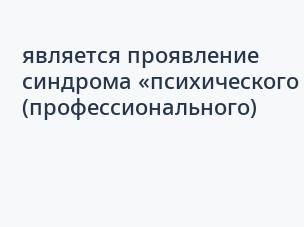является проявление синдрома «психического (профессионального)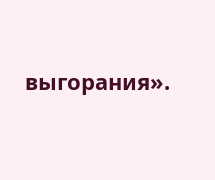выгорания».